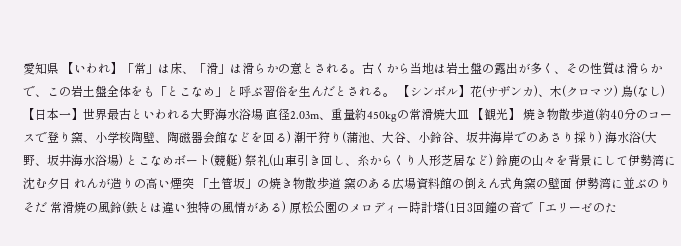愛知県 【いわれ】「常」は床、「滑」は滑らかの意とされる。古くから当地は岩土盤の露出が多く、その性質は滑らかで、この岩土盤全体をも「とこなめ」と呼ぶ習俗を生んだとされる。 【シンボル】花(サザンカ)、木(クロマツ) 鳥(なし)
【日本一】世界最古といわれる大野海水浴場 直径2.03m、重量約450kgの常滑焼大皿 【観光】 焼き物散歩道(約40分のコースで登り窯、小学校陶壁、陶磁器会館などを回る) 潮干狩り(蒲池、大谷、小鈴谷、坂井海岸でのあさり採り) 海水浴(大野、坂井海水浴場) とこなめボート(競艇) 祭礼(山車引き回し、糸からくり人形芝居など) 鈴鹿の山々を背景にして伊勢湾に沈む夕日 れんが造りの高い煙突 「土管坂」の焼き物散歩道 窯のある広場資料館の倒えん式角窯の壁面 伊勢湾に並ぶのりそだ 常滑焼の風鈴(鉄とは違い独特の風情がある) 原松公園のメロディー時計塔(1日3回鐘の音で「エリーゼのた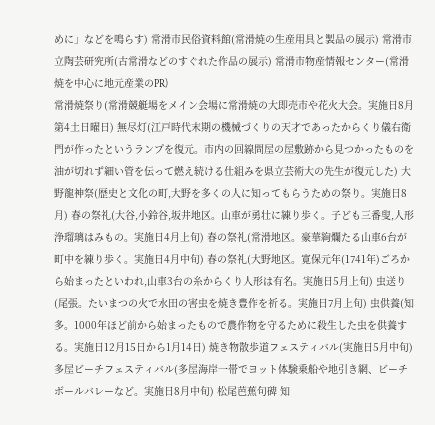めに」などを鳴らす) 常滑市民俗資料館(常滑焼の生産用具と製品の展示) 常滑市立陶芸研究所(古常滑などのすぐれた作品の展示) 常滑市物産情報センター(常滑焼を中心に地元産業のPR)
常滑焼祭り(常滑競艇場をメイン会場に常滑焼の大即売市や花火大会。実施日8月第4土日曜日) 無尽灯(江戸時代末期の機械づくりの天才であったからくり儀右衛門が作ったというランプを復元。市内の回線問屋の屋敷跡から見つかったものを油が切れず細い管を伝って燃え続ける仕組みを県立芸術大の先生が復元した) 大野龍神祭(歴史と文化の町,大野を多くの人に知ってもらうための祭り。実施日8月) 春の祭礼(大谷,小鈴谷,坂井地区。山車が勇壮に練り歩く。子ども三番叟,人形浄瑠璃はみもの。実施日4月上旬) 春の祭礼(常滑地区。豪華絢爛たる山車6台が町中を練り歩く。実施日4月中旬) 春の祭礼(大野地区。寛保元年(1741年)ごろから始まったといわれ,山車3台の糸からくり人形は有名。実施日5月上旬) 虫送り(尾張。たいまつの火で水田の害虫を焼き豊作を祈る。実施日7月上旬) 虫供養(知多。1000年ほど前から始まったもので農作物を守るために殺生した虫を供養する。実施日12月15日から1月14日) 焼き物散歩道フェスティバル(実施日5月中旬) 多屋ビーチフェスティバル(多屋海岸一帯でヨット体験乗船や地引き網、ビーチボールバレーなど。実施日8月中旬) 松尾芭蕉句碑 知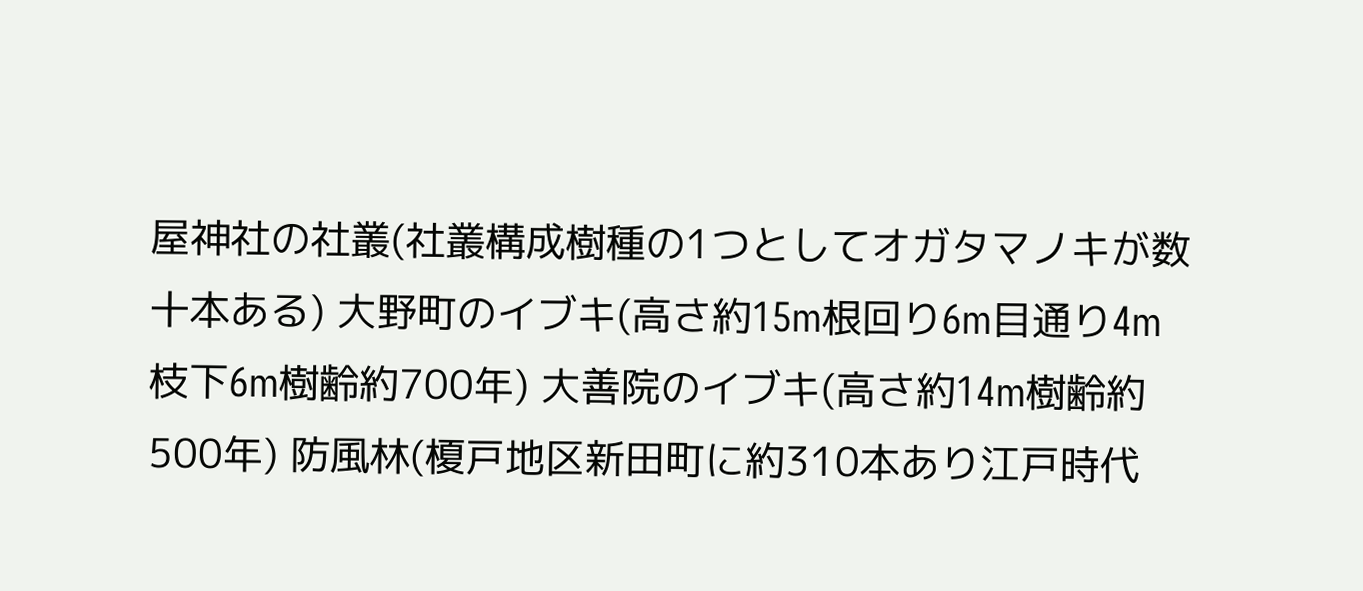屋神社の社叢(社叢構成樹種の1つとしてオガタマノキが数十本ある) 大野町のイブキ(高さ約15m根回り6m目通り4m枝下6m樹齢約700年) 大善院のイブキ(高さ約14m樹齢約500年) 防風林(榎戸地区新田町に約310本あり江戸時代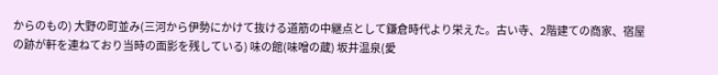からのもの) 大野の町並み(三河から伊勢にかけて抜ける道筋の中継点として鎌倉時代より栄えた。古い寺、2階建ての商家、宿屋の跡が軒を連ねており当時の面影を残している) 味の館(味噌の蔵) 坂井温泉(愛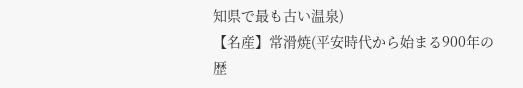知県で最も古い温泉)
【名産】常滑焼(平安時代から始まる900年の歴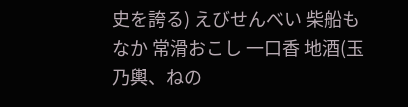史を誇る) えびせんべい 柴船もなか 常滑おこし 一口香 地酒(玉乃輿、ねの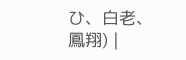ひ、白老、鳳翔) |